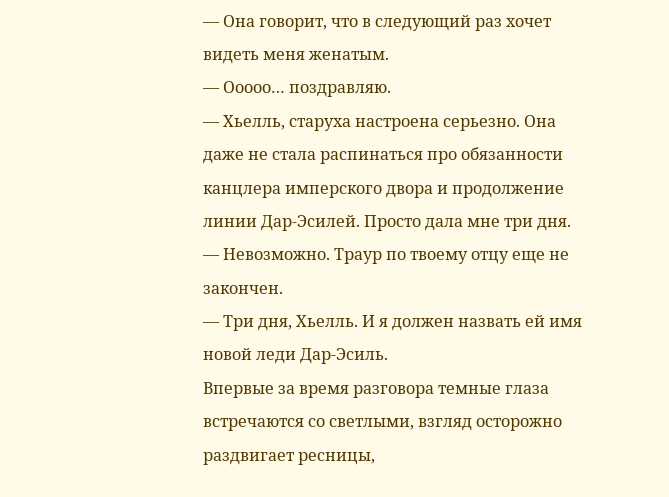— Она говорит, что в следующий раз хочет видеть меня женатым.
— Ооооо… поздравляю.
— Хьелль, старуха настроена серьезно. Она даже не стала распинаться про обязанности канцлера имперского двора и продолжение линии Дар-Эсилей. Просто дала мне три дня.
— Невозможно. Траур по твоему отцу еще не закончен.
— Три дня, Хьелль. И я должен назвать ей имя новой леди Дар-Эсиль.
Впервые за время разговора темные глаза встречаются со светлыми, взгляд осторожно раздвигает ресницы,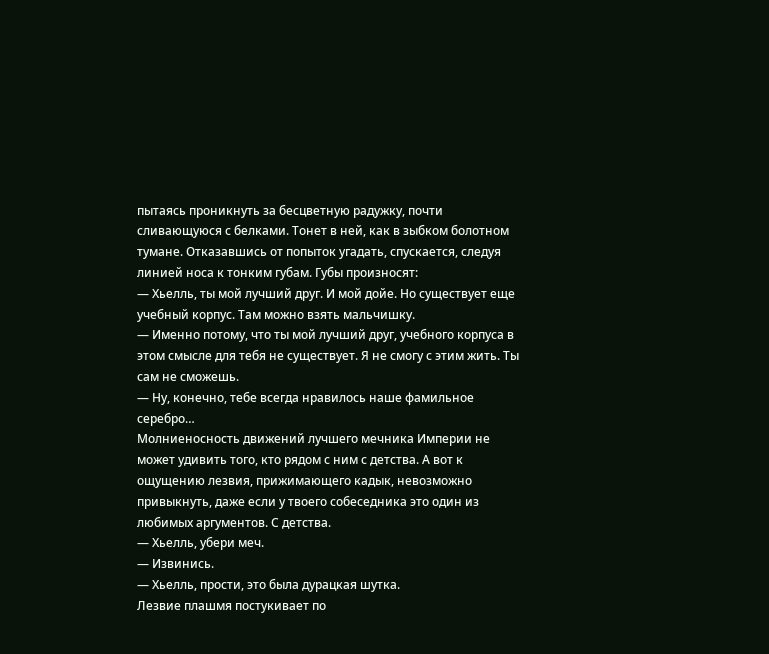пытаясь проникнуть за бесцветную радужку, почти сливающуюся с белками. Тонет в ней, как в зыбком болотном тумане. Отказавшись от попыток угадать, спускается, следуя линией носа к тонким губам. Губы произносят:
— Хьелль, ты мой лучший друг. И мой дойе. Но существует еще учебный корпус. Там можно взять мальчишку.
— Именно потому, что ты мой лучший друг, учебного корпуса в этом смысле для тебя не существует. Я не смогу с этим жить. Ты сам не сможешь.
— Ну, конечно, тебе всегда нравилось наше фамильное серебро…
Молниеносность движений лучшего мечника Империи не может удивить того, кто рядом с ним с детства. А вот к ощущению лезвия, прижимающего кадык, невозможно привыкнуть, даже если у твоего собеседника это один из любимых аргументов. С детства.
— Хьелль, убери меч.
— Извинись.
— Хьелль, прости, это была дурацкая шутка.
Лезвие плашмя постукивает по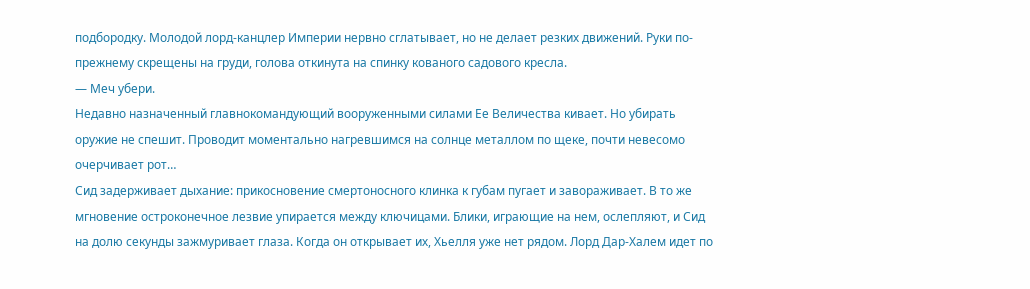подбородку. Молодой лорд-канцлер Империи нервно сглатывает, но не делает резких движений. Руки по-прежнему скрещены на груди, голова откинута на спинку кованого садового кресла.
— Меч убери.
Недавно назначенный главнокомандующий вооруженными силами Ее Величества кивает. Но убирать оружие не спешит. Проводит моментально нагревшимся на солнце металлом по щеке, почти невесомо очерчивает рот…
Сид задерживает дыхание: прикосновение смертоносного клинка к губам пугает и завораживает. В то же мгновение остроконечное лезвие упирается между ключицами. Блики, играющие на нем, ослепляют, и Сид на долю секунды зажмуривает глаза. Когда он открывает их, Хьелля уже нет рядом. Лорд Дар-Халем идет по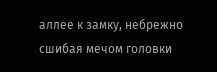аллее к замку, небрежно сшибая мечом головки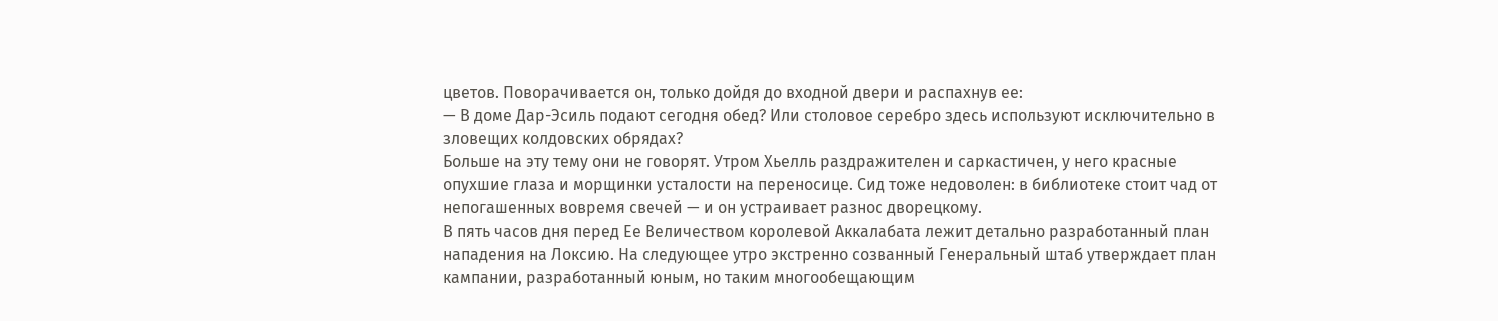цветов. Поворачивается он, только дойдя до входной двери и распахнув ее:
— В доме Дар-Эсиль подают сегодня обед? Или столовое серебро здесь используют исключительно в зловещих колдовских обрядах?
Больше на эту тему они не говорят. Утром Хьелль раздражителен и саркастичен, у него красные опухшие глаза и морщинки усталости на переносице. Сид тоже недоволен: в библиотеке стоит чад от непогашенных вовремя свечей — и он устраивает разнос дворецкому.
В пять часов дня перед Ее Величеством королевой Аккалабата лежит детально разработанный план нападения на Локсию. На следующее утро экстренно созванный Генеральный штаб утверждает план кампании, разработанный юным, но таким многообещающим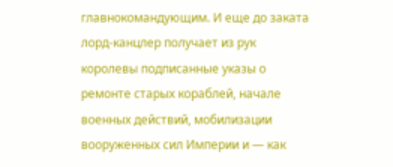главнокомандующим. И еще до заката лорд-канцлер получает из рук королевы подписанные указы о ремонте старых кораблей, начале военных действий, мобилизации вооруженных сил Империи и — как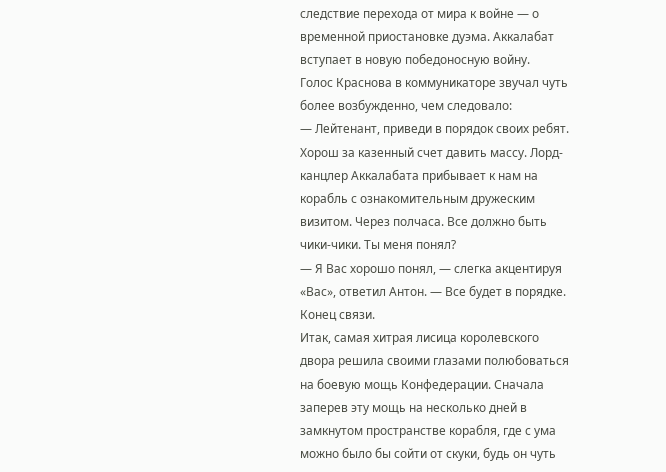следствие перехода от мира к войне — о временной приостановке дуэма. Аккалабат вступает в новую победоносную войну.
Голос Краснова в коммуникаторе звучал чуть более возбужденно, чем следовало:
— Лейтенант, приведи в порядок своих ребят. Хорош за казенный счет давить массу. Лорд-канцлер Аккалабата прибывает к нам на корабль с ознакомительным дружеским визитом. Через полчаса. Все должно быть чики-чики. Ты меня понял?
— Я Вас хорошо понял, — слегка акцентируя «Вас», ответил Антон. — Все будет в порядке. Конец связи.
Итак, самая хитрая лисица королевского двора решила своими глазами полюбоваться на боевую мощь Конфедерации. Сначала заперев эту мощь на несколько дней в замкнутом пространстве корабля, где с ума можно было бы сойти от скуки, будь он чуть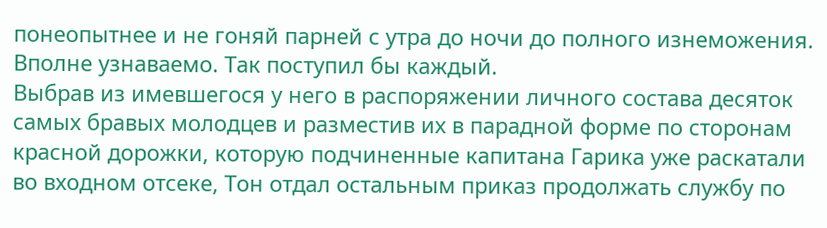понеопытнее и не гоняй парней с утра до ночи до полного изнеможения. Вполне узнаваемо. Так поступил бы каждый.
Выбрав из имевшегося у него в распоряжении личного состава десяток самых бравых молодцев и разместив их в парадной форме по сторонам красной дорожки, которую подчиненные капитана Гарика уже раскатали во входном отсеке, Тон отдал остальным приказ продолжать службу по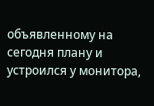объявленному на сегодня плану и устроился у монитора,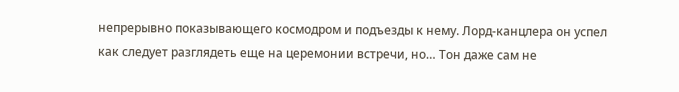непрерывно показывающего космодром и подъезды к нему. Лорд-канцлера он успел как следует разглядеть еще на церемонии встречи, но… Тон даже сам не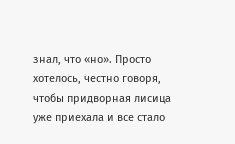знал, что «но». Просто хотелось, честно говоря, чтобы придворная лисица уже приехала и все стало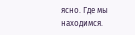ясно. Где мы находимся.